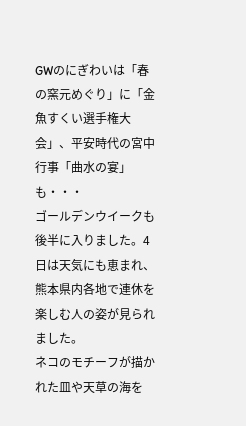GWのにぎわいは「春の窯元めぐり」に「金魚すくい選手権大会」、平安時代の宮中行事「曲水の宴」も・・・
ゴールデンウイークも後半に入りました。4日は天気にも恵まれ、熊本県内各地で連休を楽しむ人の姿が見られました。
ネコのモチーフが描かれた皿や天草の海を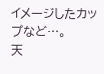イメージしたカップなど…。
天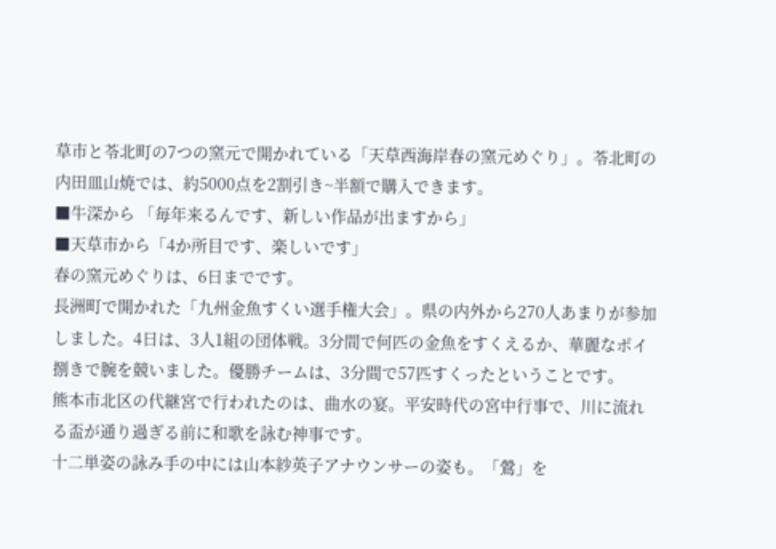草市と苓北町の7つの窯元で開かれている「天草西海岸春の窯元めぐり」。苓北町の内田皿山焼では、約5000点を2割引き~半額で購入できます。
■牛深から 「毎年来るんです、新しい作品が出ますから」
■天草市から「4か所目です、楽しいです」
春の窯元めぐりは、6日までです。
長洲町で開かれた「九州金魚すくい選手権大会」。県の内外から270人あまりが参加しました。4日は、3人1組の団体戦。3分間で何匹の金魚をすくえるか、華麗なポイ捌きで腕を競いました。優勝チームは、3分間で57匹すくったということです。
熊本市北区の代継宮で行われたのは、曲水の宴。平安時代の宮中行事で、川に流れる盃が通り過ぎる前に和歌を詠む神事です。
十二単姿の詠み手の中には山本紗英子アナウンサーの姿も。「鶯」を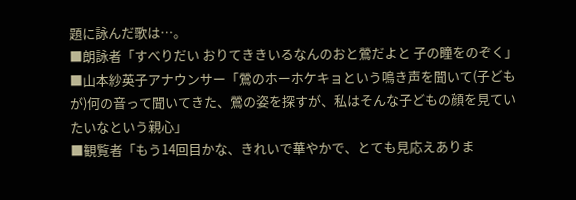題に詠んだ歌は…。
■朗詠者「すべりだい おりてききいるなんのおと鶯だよと 子の瞳をのぞく」
■山本紗英子アナウンサー「鶯のホーホケキョという鳴き声を聞いて(子どもが)何の音って聞いてきた、鶯の姿を探すが、私はそんな子どもの顔を見ていたいなという親心」
■観覧者「もう14回目かな、きれいで華やかで、とても見応えありま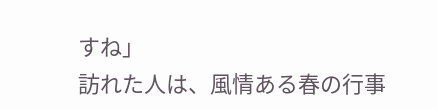すね」
訪れた人は、風情ある春の行事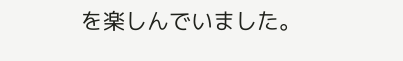を楽しんでいました。